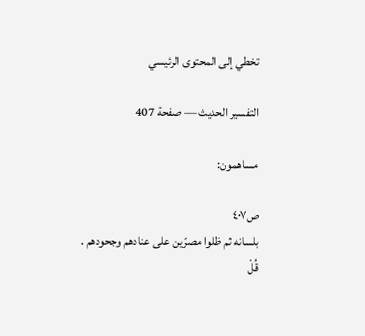تخطي إلى المحتوى الرئيسي

التفسير الحديث — صفحة 407

مساهمون:

ص٤٠٧
بلسانه ثم ظلوا مصرّين على عنادهم وجحودهم .
قُلْ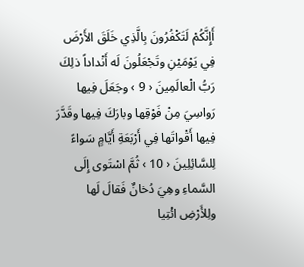أَإِنَّكُمْ لَتَكْفُرُونَ بِالَّذِي خَلَقَ الأَرْضَ فِي يَوْمَيْنِ وتَجْعَلُونَ لَه أَنْداداً ذلِكَ رَبُّ الْعالَمِينَ ‹ 9 › وجَعَلَ فِيها رَواسِيَ مِنْ فَوْقِها وبارَكَ فِيها وقَدَّرَ فِيها أَقْواتَها فِي أَرْبَعَةِ أَيَّامٍ سَواءً لِلسَّائِلِينَ ‹ 10 › ثُمَّ اسْتَوى إِلَى السَّماءِ وهِيَ دُخانٌ فَقالَ لَها ولِلأَرْضِ ائْتِيا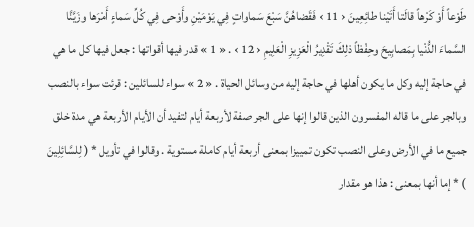طَوْعاً أَوْ كَرْهاً قالَتا أَتَيْنا طائِعِينَ ‹ 11 › فَقَضاهُنَّ سَبْعَ سَماواتٍ فِي يَوْمَيْنِ وأَوْحى فِي كُلِّ سَماءٍ أَمْرَها وزَيَّنَّا السَّماءَ الدُّنْيا بِمَصابِيحَ وحِفْظاً ذلِكَ تَقْدِيرُ الْعَزِيزِ الْعَلِيمِ ‹ 12 › . « 1 » قدر فيها أقواتها : جعل فيها كل ما هي في حاجة إليه وكل ما يكون أهلها في حاجة إليه من وسائل الحياة . « 2 » سواء للسائلين : قرئت سواء بالنصب وبالجر على ما قاله المفسرون الذين قالوا إنها على الجر صفة لأربعة أيام لتفيد أن الأيام الأربعة هي مدة خلق جميع ما في الأرض وعلى النصب تكون تمييزا بمعنى أربعة أيام كاملة مستوية . وقالوا في تأويل * ( لِلسَّائِلِينَ ) * إما أنها بمعنى : هذا هو مقدار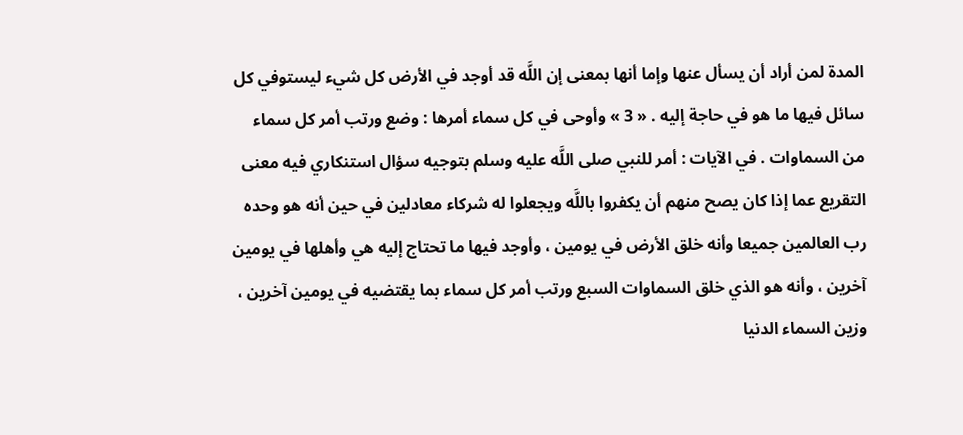المدة لمن أراد أن يسأل عنها وإما أنها بمعنى إن اللَّه قد أوجد في الأرض كل شيء ليستوفي كل سائل فيها ما هو في حاجة إليه . « 3 » وأوحى في كل سماء أمرها : وضع ورتب أمر كل سماء من السماوات . في الآيات : أمر للنبي صلى اللَّه عليه وسلم بتوجيه سؤال استنكاري فيه معنى التقريع عما إذا كان يصح منهم أن يكفروا باللَّه ويجعلوا له شركاء معادلين في حين أنه هو وحده رب العالمين جميعا وأنه خلق الأرض في يومين ، وأوجد فيها ما تحتاج إليه هي وأهلها في يومين آخرين ، وأنه هو الذي خلق السماوات السبع ورتب أمر كل سماء بما يقتضيه في يومين آخرين ، وزين السماء الدنيا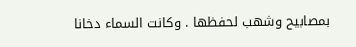بمصابيح وشهب لحفظها . وكانت السماء دخانا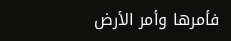فأمرها وأمر الأرض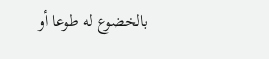بالخضوع له طوعا أو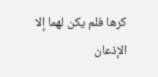كرها فلم يكن لهما إلا الإذعان